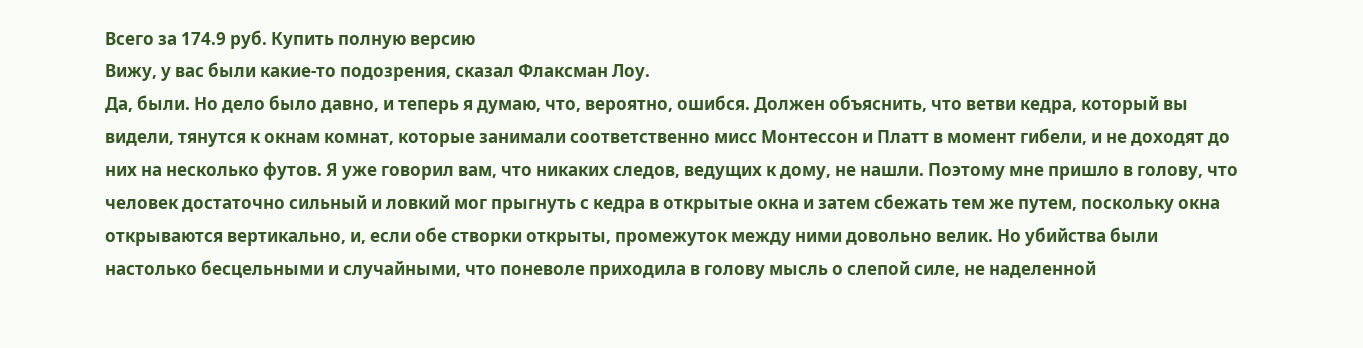Всего за 174.9 руб. Купить полную версию
Вижу, у вас были какие-то подозрения, сказал Флаксман Лоу.
Да, были. Но дело было давно, и теперь я думаю, что, вероятно, ошибся. Должен объяснить, что ветви кедра, который вы видели, тянутся к окнам комнат, которые занимали соответственно мисс Монтессон и Платт в момент гибели, и не доходят до них на несколько футов. Я уже говорил вам, что никаких следов, ведущих к дому, не нашли. Поэтому мне пришло в голову, что человек достаточно сильный и ловкий мог прыгнуть с кедра в открытые окна и затем сбежать тем же путем, поскольку окна открываются вертикально, и, если обе створки открыты, промежуток между ними довольно велик. Но убийства были настолько бесцельными и случайными, что поневоле приходила в голову мысль о слепой силе, не наделенной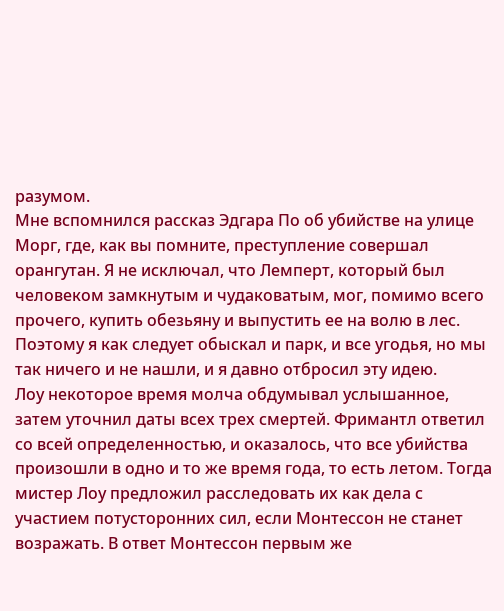разумом.
Мне вспомнился рассказ Эдгара По об убийстве на улице Морг, где, как вы помните, преступление совершал орангутан. Я не исключал, что Лемперт, который был человеком замкнутым и чудаковатым, мог, помимо всего прочего, купить обезьяну и выпустить ее на волю в лес. Поэтому я как следует обыскал и парк, и все угодья, но мы так ничего и не нашли, и я давно отбросил эту идею.
Лоу некоторое время молча обдумывал услышанное, затем уточнил даты всех трех смертей. Фримантл ответил со всей определенностью, и оказалось, что все убийства произошли в одно и то же время года, то есть летом. Тогда мистер Лоу предложил расследовать их как дела с участием потусторонних сил, если Монтессон не станет возражать. В ответ Монтессон первым же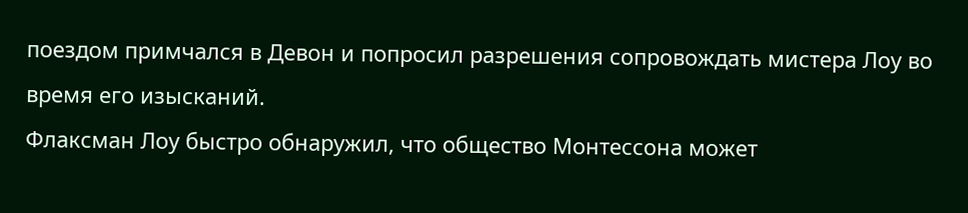поездом примчался в Девон и попросил разрешения сопровождать мистера Лоу во время его изысканий.
Флаксман Лоу быстро обнаружил, что общество Монтессона может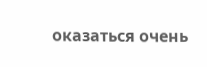оказаться очень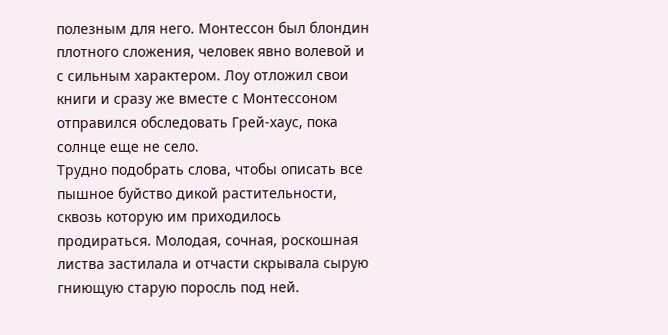полезным для него. Монтессон был блондин плотного сложения, человек явно волевой и с сильным характером. Лоу отложил свои книги и сразу же вместе с Монтессоном отправился обследовать Грей-хаус, пока солнце еще не село.
Трудно подобрать слова, чтобы описать все пышное буйство дикой растительности, сквозь которую им приходилось продираться. Молодая, сочная, роскошная листва застилала и отчасти скрывала сырую гниющую старую поросль под ней.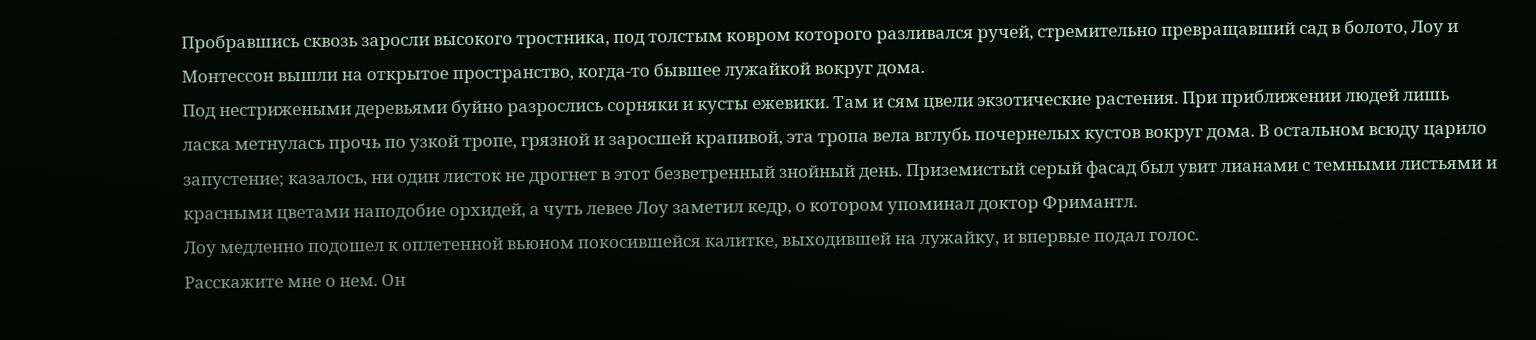Пробравшись сквозь заросли высокого тростника, под толстым ковром которого разливался ручей, стремительно превращавший сад в болото, Лоу и Монтессон вышли на открытое пространство, когда-то бывшее лужайкой вокруг дома.
Под нестрижеными деревьями буйно разрослись сорняки и кусты ежевики. Там и сям цвели экзотические растения. При приближении людей лишь ласка метнулась прочь по узкой тропе, грязной и заросшей крапивой, эта тропа вела вглубь почернелых кустов вокруг дома. В остальном всюду царило запустение; казалось, ни один листок не дрогнет в этот безветренный знойный день. Приземистый серый фасад был увит лианами с темными листьями и красными цветами наподобие орхидей, а чуть левее Лоу заметил кедр, о котором упоминал доктор Фримантл.
Лоу медленно подошел к оплетенной вьюном покосившейся калитке, выходившей на лужайку, и впервые подал голос.
Расскажите мне о нем. Он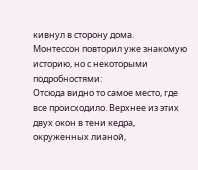кивнул в сторону дома.
Монтессон повторил уже знакомую историю, но с некоторыми подробностями:
Отсюда видно то самое место, где все происходило. Верхнее из этих двух окон в тени кедра, окруженных лианой,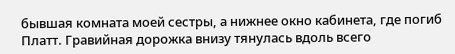бывшая комната моей сестры, а нижнее окно кабинета, где погиб Платт. Гравийная дорожка внизу тянулась вдоль всего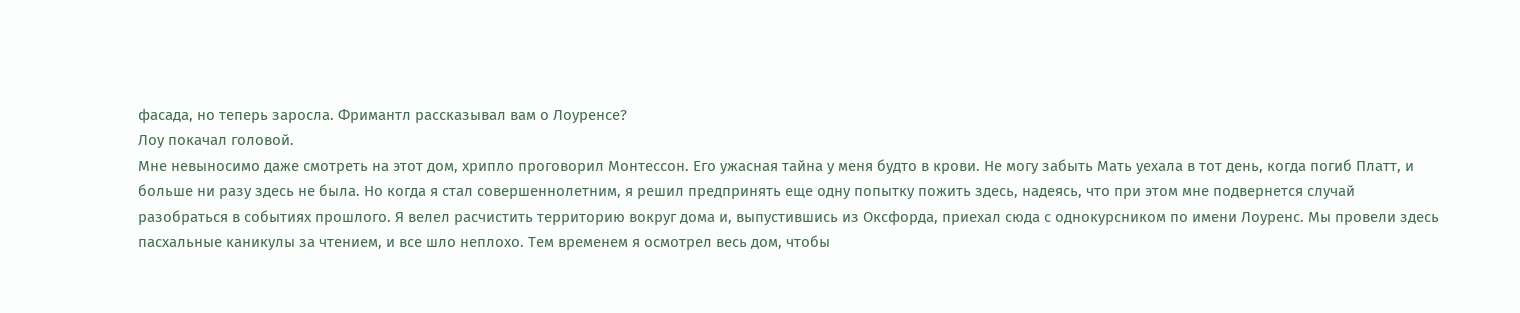фасада, но теперь заросла. Фримантл рассказывал вам о Лоуренсе?
Лоу покачал головой.
Мне невыносимо даже смотреть на этот дом, хрипло проговорил Монтессон. Его ужасная тайна у меня будто в крови. Не могу забыть Мать уехала в тот день, когда погиб Платт, и больше ни разу здесь не была. Но когда я стал совершеннолетним, я решил предпринять еще одну попытку пожить здесь, надеясь, что при этом мне подвернется случай разобраться в событиях прошлого. Я велел расчистить территорию вокруг дома и, выпустившись из Оксфорда, приехал сюда с однокурсником по имени Лоуренс. Мы провели здесь пасхальные каникулы за чтением, и все шло неплохо. Тем временем я осмотрел весь дом, чтобы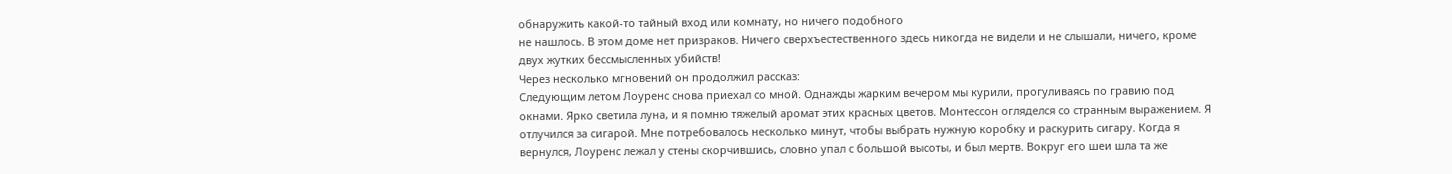обнаружить какой-то тайный вход или комнату, но ничего подобного
не нашлось. В этом доме нет призраков. Ничего сверхъестественного здесь никогда не видели и не слышали, ничего, кроме двух жутких бессмысленных убийств!
Через несколько мгновений он продолжил рассказ:
Следующим летом Лоуренс снова приехал со мной. Однажды жарким вечером мы курили, прогуливаясь по гравию под окнами. Ярко светила луна, и я помню тяжелый аромат этих красных цветов. Монтессон огляделся со странным выражением. Я отлучился за сигарой. Мне потребовалось несколько минут, чтобы выбрать нужную коробку и раскурить сигару. Когда я вернулся, Лоуренс лежал у стены скорчившись, словно упал с большой высоты, и был мертв. Вокруг его шеи шла та же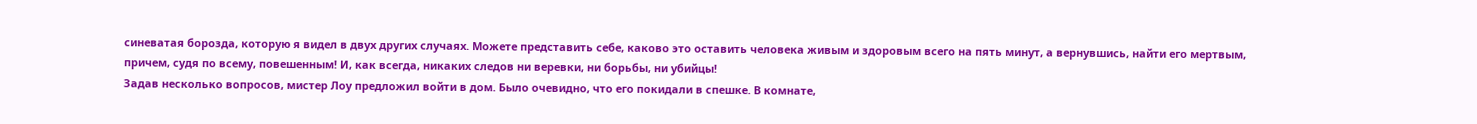синеватая борозда, которую я видел в двух других случаях. Можете представить себе, каково это оставить человека живым и здоровым всего на пять минут, а вернувшись, найти его мертвым, причем, судя по всему, повешенным! И, как всегда, никаких следов ни веревки, ни борьбы, ни убийцы!
Задав несколько вопросов, мистер Лоу предложил войти в дом. Было очевидно, что его покидали в спешке. В комнате,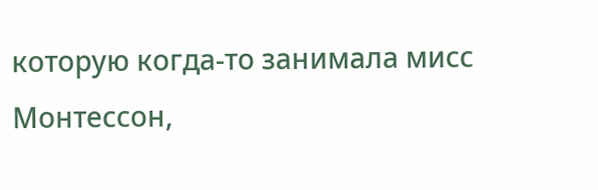которую когда-то занимала мисс Монтессон,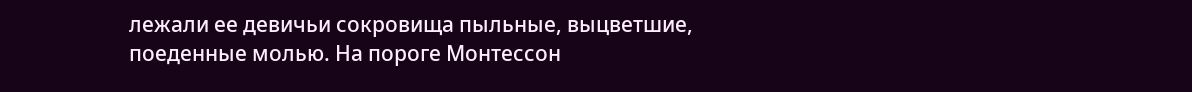лежали ее девичьи сокровища пыльные, выцветшие, поеденные молью. На пороге Монтессон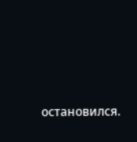остановился.